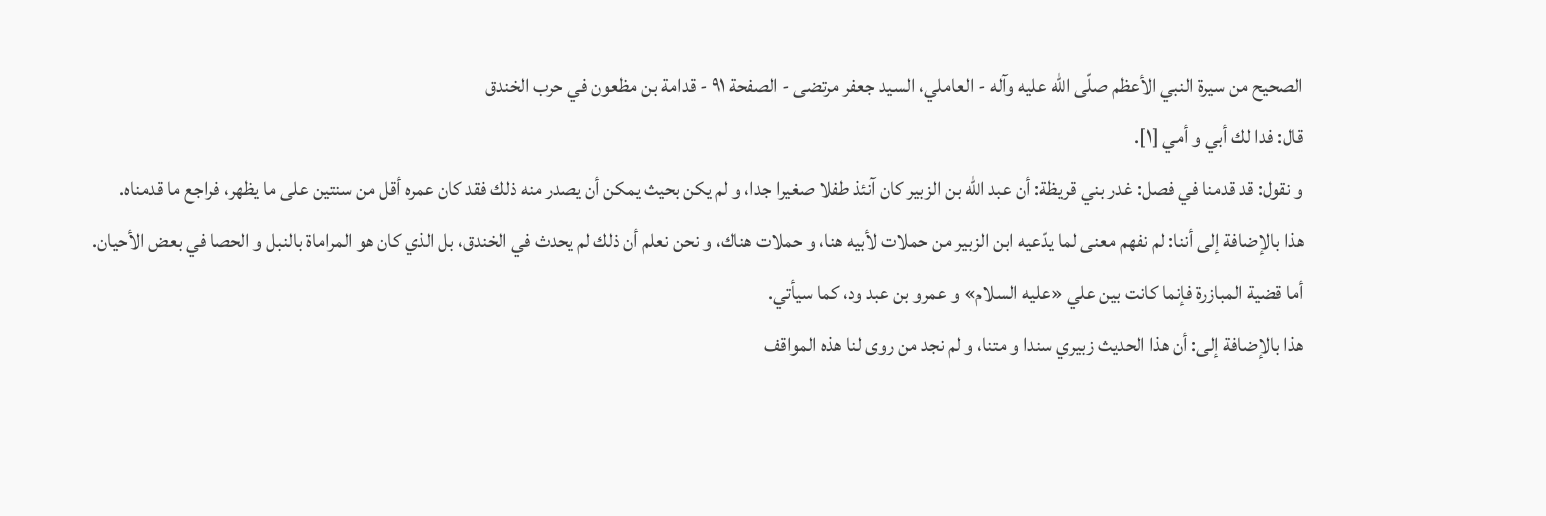الصحيح من سيرة النبي الأعظم صلّى الله عليه وآله - العاملي، السيد جعفر مرتضى - الصفحة ٩١ - قدامة بن مظعون في حرب الخندق
قال: فدا لك أبي و أمي [١].
و نقول: قد قدمنا في فصل: غدر بني قريظة: أن عبد اللّه بن الزبير كان آنئذ طفلا صغيرا جدا، و لم يكن بحيث يمكن أن يصدر منه ذلك فقد كان عمره أقل من سنتين على ما يظهر، فراجع ما قدمناه.
هذا بالإضافة إلى أننا: لم نفهم معنى لما يدّعيه ابن الزبير من حملات لأبيه هنا، و حملات هناك، و نحن نعلم أن ذلك لم يحدث في الخندق، بل الذي كان هو المراماة بالنبل و الحصا في بعض الأحيان.
أما قضية المبازرة فإنما كانت بين علي «عليه السلام» و عمرو بن عبد ود، كما سيأتي.
هذا بالإضافة إلى: أن هذا الحديث زبيري سندا و متنا، و لم نجد من روى لنا هذه المواقف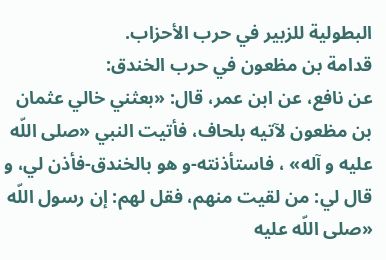البطولية للزبير في حرب الأحزاب.
قدامة بن مظعون في حرب الخندق:
عن نافع، عن ابن عمر، قال: «بعثني خالي عثمان بن مظعون لآتيه بلحاف، فأتيت النبي «صلى اللّه عليه و آله» ، فاستأذنته-و هو بالخندق-فأذن لي، و قال لي: من لقيت منهم، فقل لهم: إن رسول اللّه «صلى اللّه عليه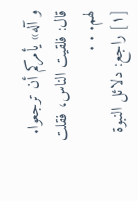و آله» يأمركم أن ترجعوا.
قال: فلقيت الناس، فقلت لهم. . .
[١] راجع: دلائل النبوة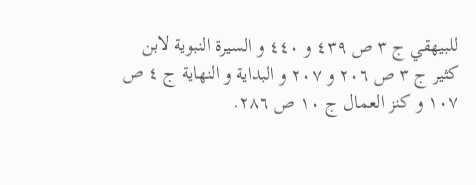للبيهقي ج ٣ ص ٤٣٩ و ٤٤٠ و السيرة النبوية لابن كثير ج ٣ ص ٢٠٦ و ٢٠٧ و البداية و النهاية ج ٤ ص ١٠٧ و كنز العمال ج ١٠ ص ٢٨٦.